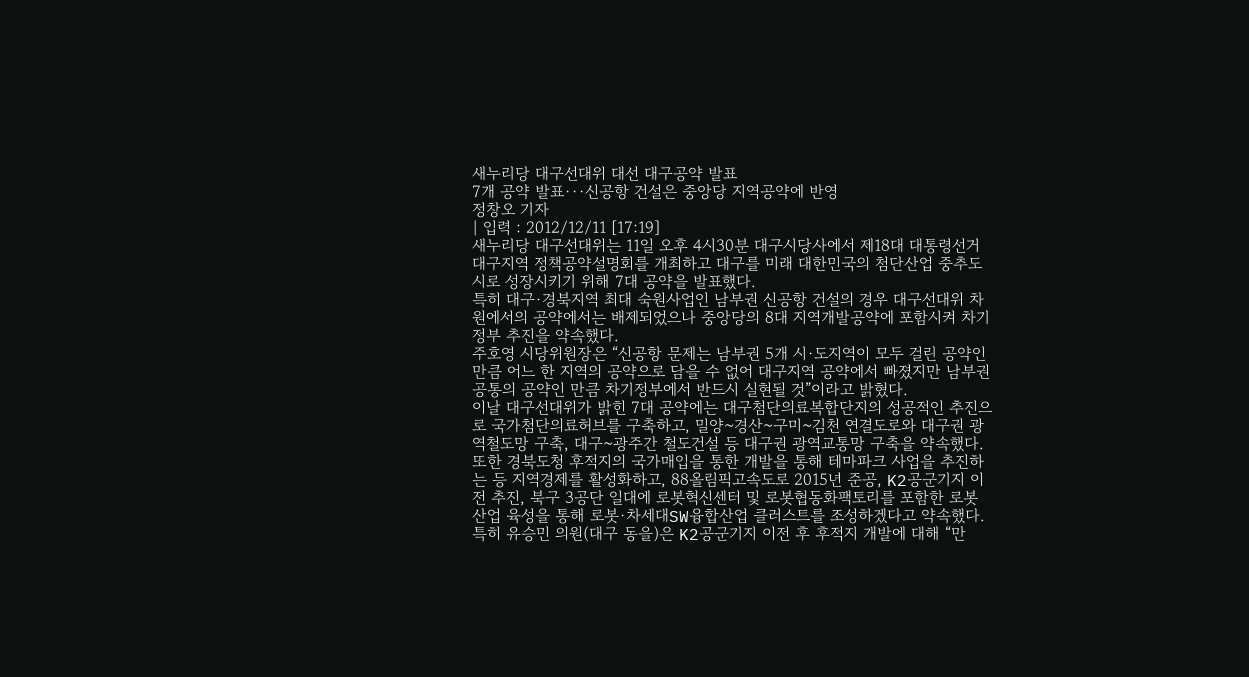새누리당 대구선대위 대선 대구공약 발표
7개 공약 발표···신공항 건설은 중앙당 지역공약에 반영
정창오 기자
| 입력 : 2012/12/11 [17:19]
새누리당 대구선대위는 11일 오후 4시30분 대구시당사에서 제18대 대통령선거 대구지역 정책공약설명회를 개최하고 대구를 미래 대한민국의 첨단산업 중추도시로 성장시키기 위해 7대 공약을 발표했다.
특히 대구·경북지역 최대 숙원사업인 남부권 신공항 건설의 경우 대구선대위 차원에서의 공약에서는 배제되었으나 중앙당의 8대 지역개발공약에 포함시켜 차기 정부 추진을 약속했다.
주호영 시당위원장은 “신공항 문제는 남부권 5개 시·도지역이 모두 걸린 공약인 만큼 어느 한 지역의 공약으로 담을 수 없어 대구지역 공약에서 빠졌지만 남부권 공통의 공약인 만큼 차기정부에서 반드시 실현될 것”이라고 밝혔다.
이날 대구선대위가 밝힌 7대 공약에는 대구첨단의료복합단지의 성공적인 추진으로 국가첨단의료허브를 구축하고, 밀양~경산~구미~김천 연결도로와 대구권 광역철도망 구축, 대구~광주간 철도건설 등 대구권 광역교통망 구축을 약속했다.
또한 경북도청 후적지의 국가매입을 통한 개발을 통해 테마파크 사업을 추진하는 등 지역경제를 활성화하고, 88올림픽고속도로 2015년 준공, K2공군기지 이전 추진, 북구 3공단 일대에 로봇혁신센터 및 로봇협동화팩토리를 포함한 로봇산업 육성을 통해 로봇·차세대SW융합산업 클러스트를 조성하겠다고 약속했다.
특히 유승민 의원(대구 동을)은 K2공군기지 이전 후 후적지 개발에 대해 “만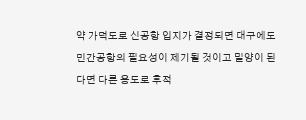약 가덕도로 신공항 입지가 결정되면 대구에도 민간공항의 필요성이 제기될 것이고 밀양이 된다면 다른 용도로 후적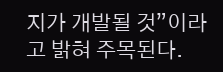지가 개발될 것”이라고 밝혀 주목된다.